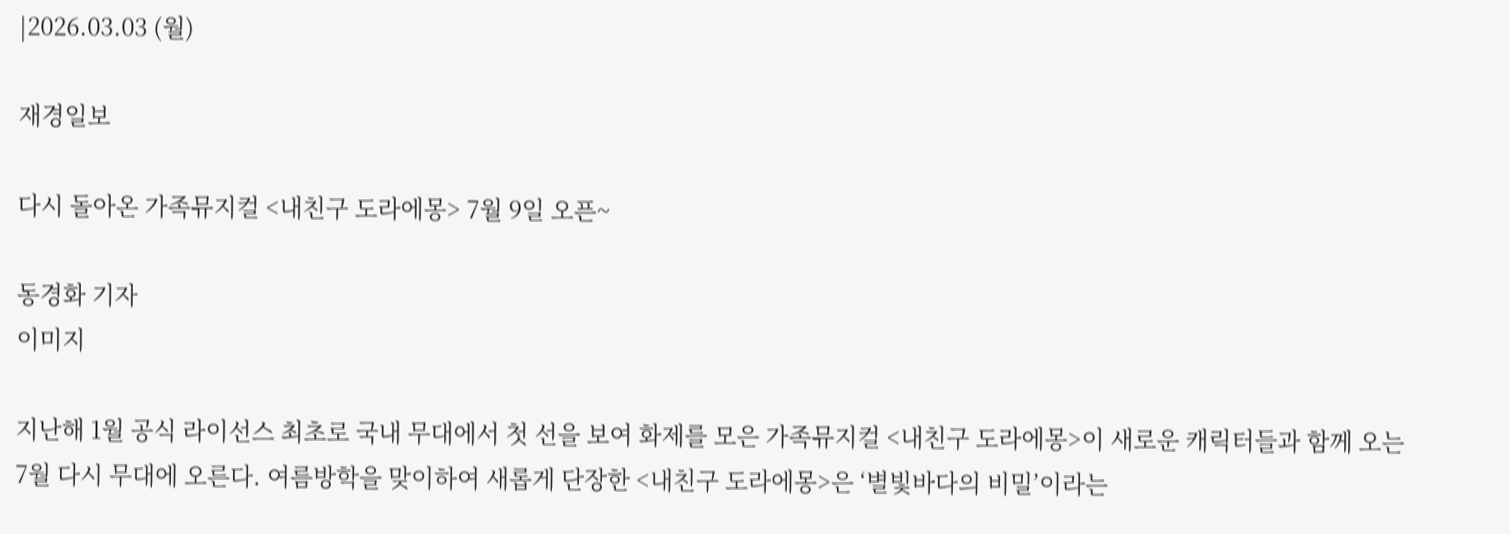|2026.03.03 (월)

재경일보

다시 돌아온 가족뮤지컬 <내친구 도라에몽> 7월 9일 오픈~

동경화 기자
이미지

지난해 1월 공식 라이선스 최초로 국내 무대에서 첫 선을 보여 화제를 모은 가족뮤지컬 <내친구 도라에몽>이 새로운 캐릭터들과 함께 오는 7월 다시 무대에 오른다. 여름방학을 맞이하여 새롭게 단장한 <내친구 도라에몽>은 ‘별빛바다의 비밀’이라는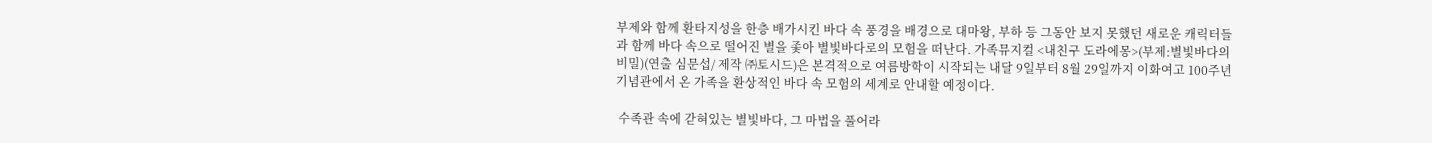부제와 함께 환타지성을 한층 배가시킨 바다 속 풍경을 배경으로 대마왕, 부하 등 그동안 보지 못했던 새로운 캐릭터들과 함께 바다 속으로 떨어진 별을 좇아 별빛바다로의 모험을 떠난다. 가족뮤지컬 <내친구 도라에몽>(부제:별빛바다의 비밀)(연출 심문섭/ 제작 ㈜토시드)은 본격적으로 여름방학이 시작되는 내달 9일부터 8월 29일까지 이화여고 100주년 기념관에서 온 가족을 환상적인 바다 속 모험의 세계로 안내할 예정이다.

 수족관 속에 갇혀있는 별빛바다, 그 마법을 풀어라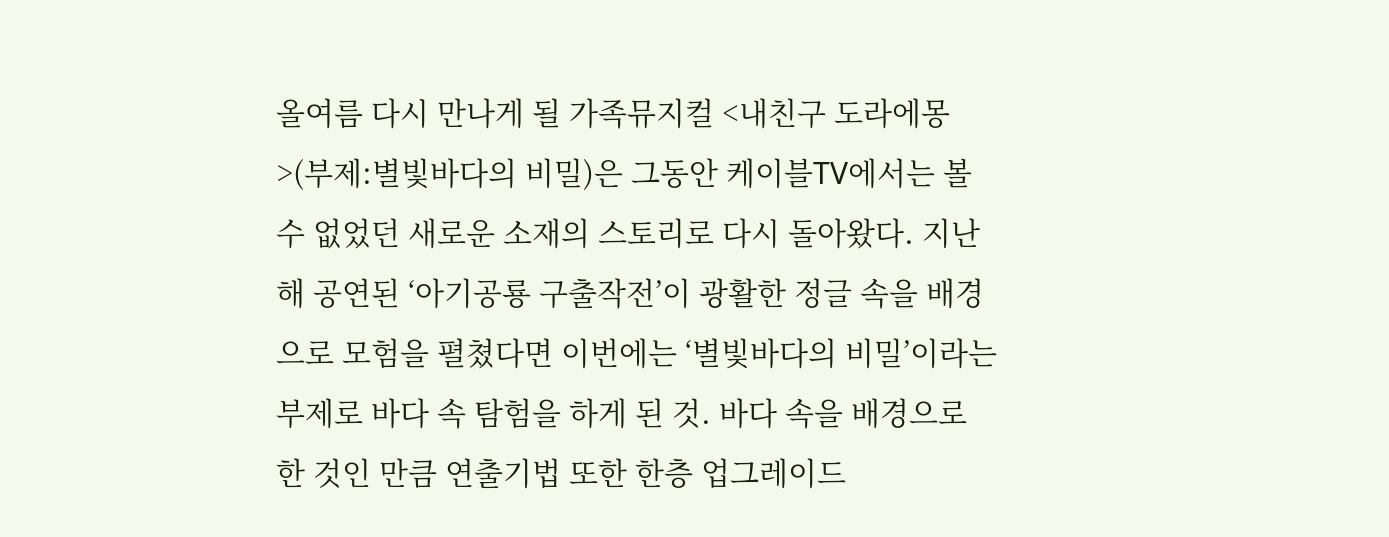올여름 다시 만나게 될 가족뮤지컬 <내친구 도라에몽>(부제:별빛바다의 비밀)은 그동안 케이블TV에서는 볼 수 없었던 새로운 소재의 스토리로 다시 돌아왔다. 지난해 공연된 ‘아기공룡 구출작전’이 광활한 정글 속을 배경으로 모험을 펼쳤다면 이번에는 ‘별빛바다의 비밀’이라는 부제로 바다 속 탐험을 하게 된 것. 바다 속을 배경으로 한 것인 만큼 연출기법 또한 한층 업그레이드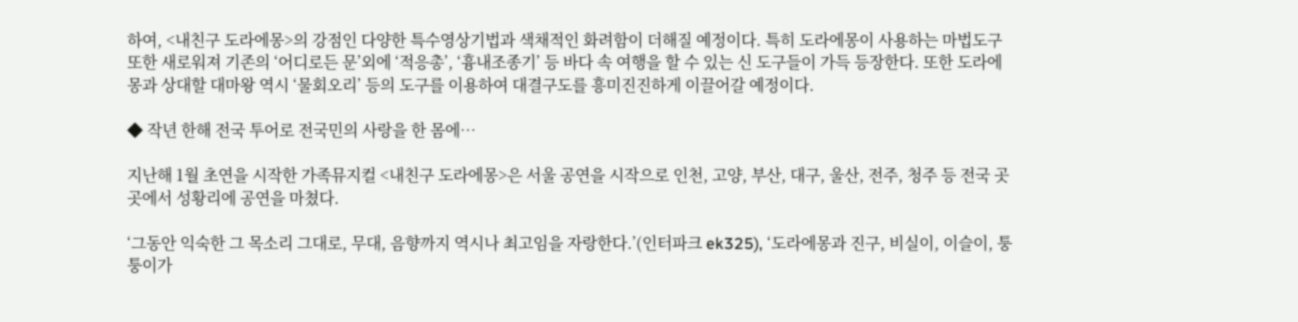하여, <내친구 도라에몽>의 강점인 다양한 특수영상기법과 색채적인 화려함이 더해질 예정이다. 특히 도라에몽이 사용하는 마법도구 또한 새로워져 기존의 ‘어디로든 문’외에 ‘적응총’, ‘흉내조종기’ 등 바다 속 여행을 할 수 있는 신 도구들이 가득 등장한다. 또한 도라에몽과 상대할 대마왕 역시 ‘물회오리’ 등의 도구를 이용하여 대결구도를 흥미진진하게 이끌어갈 예정이다.

◆ 작년 한해 전국 투어로 전국민의 사랑을 한 몸에…

지난해 1월 초연을 시작한 가족뮤지컬 <내친구 도라에몽>은 서울 공연을 시작으로 인천, 고양, 부산, 대구, 울산, 전주, 청주 등 전국 곳곳에서 성황리에 공연을 마쳤다.

‘그동안 익숙한 그 목소리 그대로, 무대, 음향까지 역시나 최고임을 자랑한다.’(인터파크 ek325), ‘도라에몽과 진구, 비실이, 이슬이, 퉁퉁이가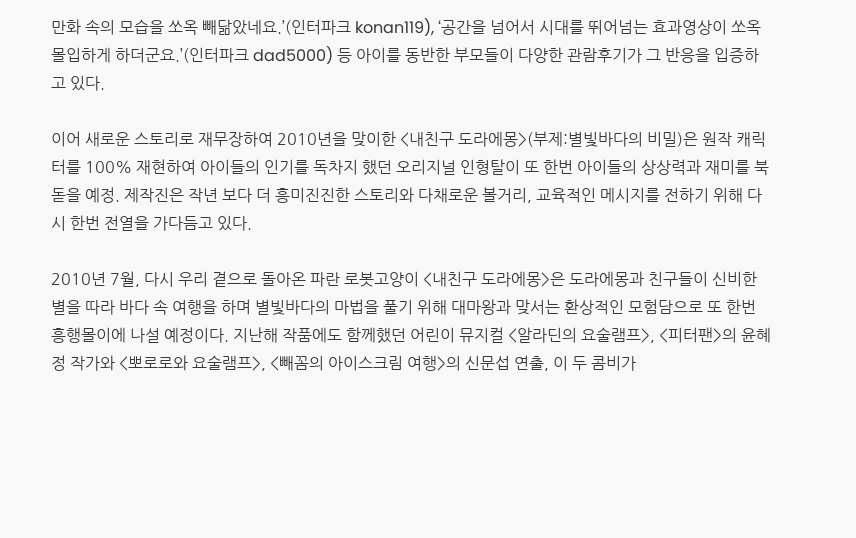만화 속의 모습을 쏘옥 빼닮았네요.’(인터파크 konan119), ‘공간을 넘어서 시대를 뛰어넘는 효과영상이 쏘옥 몰입하게 하더군요.’(인터파크 dad5000) 등 아이를 동반한 부모들이 다양한 관람후기가 그 반응을 입증하고 있다.

이어 새로운 스토리로 재무장하여 2010년을 맞이한 <내친구 도라에몽>(부제:별빛바다의 비밀)은 원작 캐릭터를 100% 재현하여 아이들의 인기를 독차지 했던 오리지널 인형탈이 또 한번 아이들의 상상력과 재미를 북돋을 예정. 제작진은 작년 보다 더 흥미진진한 스토리와 다채로운 볼거리, 교육적인 메시지를 전하기 위해 다시 한번 전열을 가다듬고 있다.

2010년 7월, 다시 우리 곁으로 돌아온 파란 로봇고양이 <내친구 도라에몽>은 도라에몽과 친구들이 신비한 별을 따라 바다 속 여행을 하며 별빛바다의 마법을 풀기 위해 대마왕과 맞서는 환상적인 모험담으로 또 한번 흥행몰이에 나설 예정이다. 지난해 작품에도 함께했던 어린이 뮤지컬 <알라딘의 요술램프>, <피터팬>의 윤혜정 작가와 <뽀로로와 요술램프>, <빼꼼의 아이스크림 여행>의 신문섭 연출, 이 두 콤비가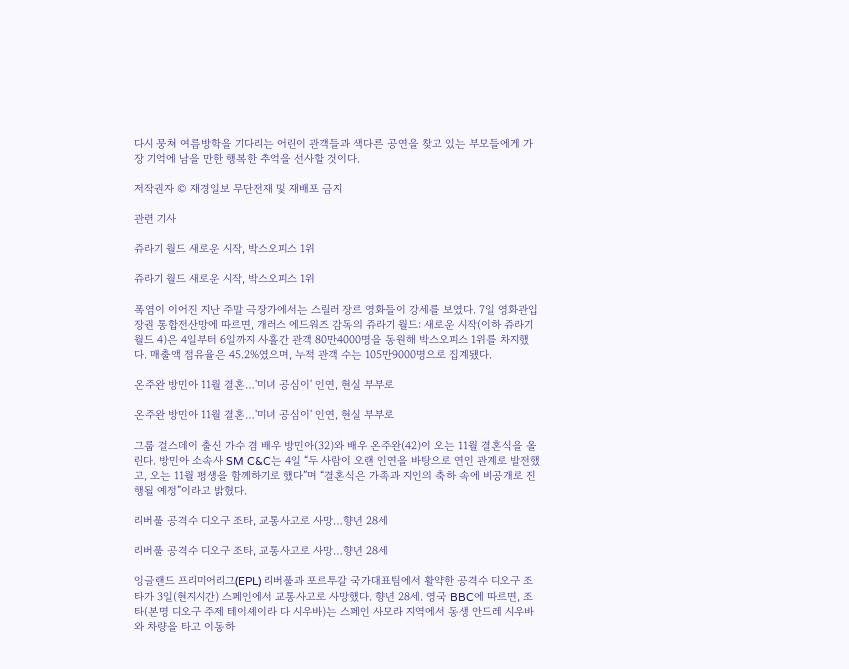다시 뭉쳐 여름방학을 기다리는 어린이 관객들과 색다른 공연을 찾고 있는 부모들에게 가장 기억에 남을 만한 행복한 추억을 선사할 것이다.

저작권자 © 재경일보 무단전재 및 재배포 금지

관련 기사

쥬라기 월드 새로운 시작, 박스오피스 1위

쥬라기 월드 새로운 시작, 박스오피스 1위

폭염이 이어진 지난 주말 극장가에서는 스릴러 장르 영화들이 강세를 보였다. 7일 영화관입장권 통합전산망에 따르면, 개러스 에드워즈 감독의 쥬라기 월드: 새로운 시작(이하 쥬라기 월드 4)은 4일부터 6일까지 사흘간 관객 80만4000명을 동원해 박스오피스 1위를 차지했다. 매출액 점유율은 45.2%였으며, 누적 관객 수는 105만9000명으로 집계됐다.

온주완 방민아 11월 결혼…'미녀 공심이' 인연, 현실 부부로

온주완 방민아 11월 결혼…'미녀 공심이' 인연, 현실 부부로

그룹 걸스데이 출신 가수 겸 배우 방민아(32)와 배우 온주완(42)이 오는 11월 결혼식을 올린다. 방민아 소속사 SM C&C는 4일 “두 사람이 오랜 인연을 바탕으로 연인 관계로 발전했고, 오는 11월 평생을 함께하기로 했다”며 “결혼식은 가족과 지인의 축하 속에 비공개로 진행될 예정”이라고 밝혔다.

리버풀 공격수 디오구 조타, 교통사고로 사망…향년 28세

리버풀 공격수 디오구 조타, 교통사고로 사망…향년 28세

잉글랜드 프리미어리그(EPL) 리버풀과 포르투갈 국가대표팀에서 활약한 공격수 디오구 조타가 3일(현지시간) 스페인에서 교통사고로 사망했다. 향년 28세. 영국 BBC에 따르면, 조타(본명 디오구 주제 테이셰이라 다 시우바)는 스페인 사모라 지역에서 동생 안드레 시우바와 차량을 타고 이동하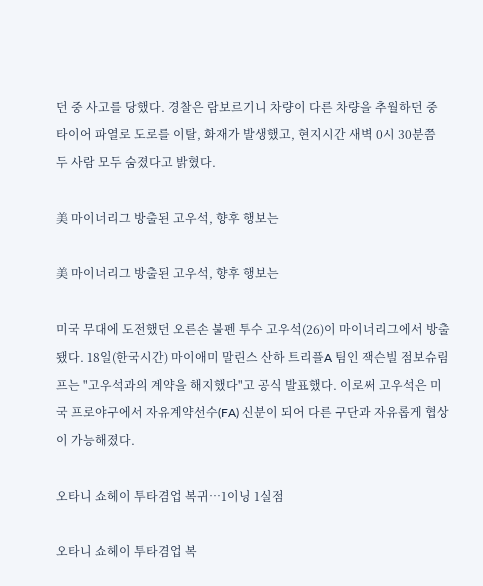던 중 사고를 당했다. 경찰은 람보르기니 차량이 다른 차량을 추월하던 중 타이어 파열로 도로를 이탈, 화재가 발생했고, 현지시간 새벽 0시 30분쯤 두 사람 모두 숨졌다고 밝혔다.

美 마이너리그 방출된 고우석, 향후 행보는

美 마이너리그 방출된 고우석, 향후 행보는

미국 무대에 도전했던 오른손 불펜 투수 고우석(26)이 마이너리그에서 방출됐다. 18일(한국시간) 마이애미 말린스 산하 트리플A 팀인 잭슨빌 점보슈림프는 "고우석과의 계약을 해지했다"고 공식 발표했다. 이로써 고우석은 미국 프로야구에서 자유계약선수(FA) 신분이 되어 다른 구단과 자유롭게 협상이 가능해졌다.

오타니 쇼헤이 투타겸업 복귀…1이닝 1실점

오타니 쇼헤이 투타겸업 복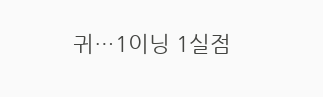귀…1이닝 1실점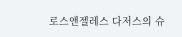로스앤젤레스 다저스의 슈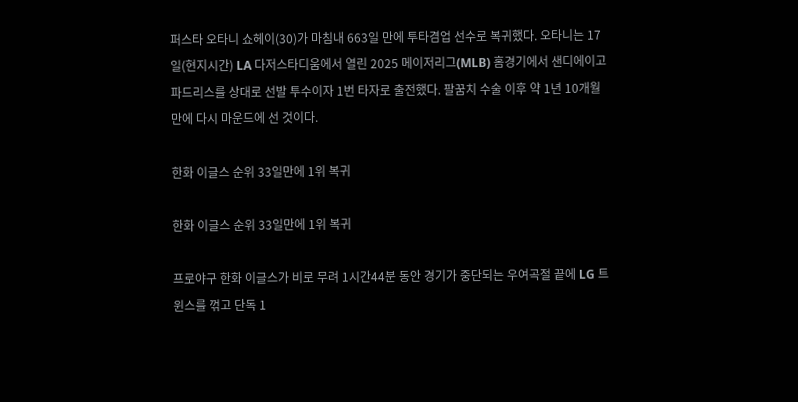퍼스타 오타니 쇼헤이(30)가 마침내 663일 만에 투타겸업 선수로 복귀했다. 오타니는 17일(현지시간) LA 다저스타디움에서 열린 2025 메이저리그(MLB) 홈경기에서 샌디에이고 파드리스를 상대로 선발 투수이자 1번 타자로 출전했다. 팔꿈치 수술 이후 약 1년 10개월 만에 다시 마운드에 선 것이다.

한화 이글스 순위 33일만에 1위 복귀

한화 이글스 순위 33일만에 1위 복귀

프로야구 한화 이글스가 비로 무려 1시간44분 동안 경기가 중단되는 우여곡절 끝에 LG 트윈스를 꺾고 단독 1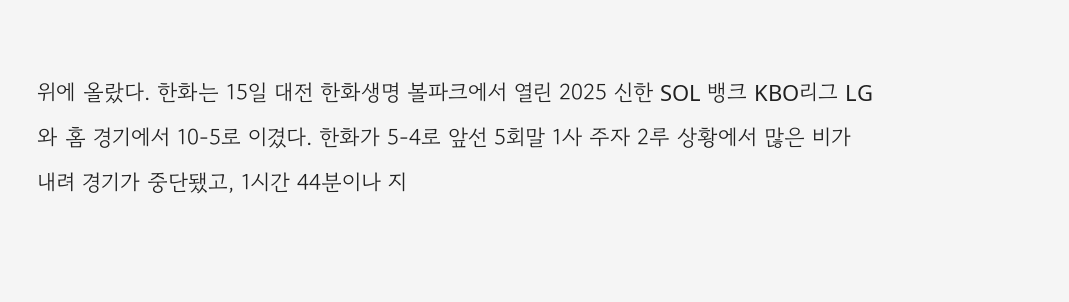위에 올랐다. 한화는 15일 대전 한화생명 볼파크에서 열린 2025 신한 SOL 뱅크 KBO리그 LG와 홈 경기에서 10-5로 이겼다. 한화가 5-4로 앞선 5회말 1사 주자 2루 상황에서 많은 비가 내려 경기가 중단됐고, 1시간 44분이나 지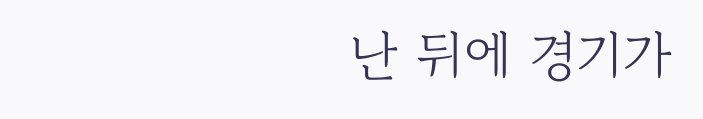난 뒤에 경기가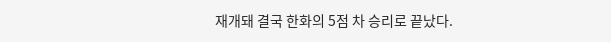재개돼 결국 한화의 5점 차 승리로 끝났다.